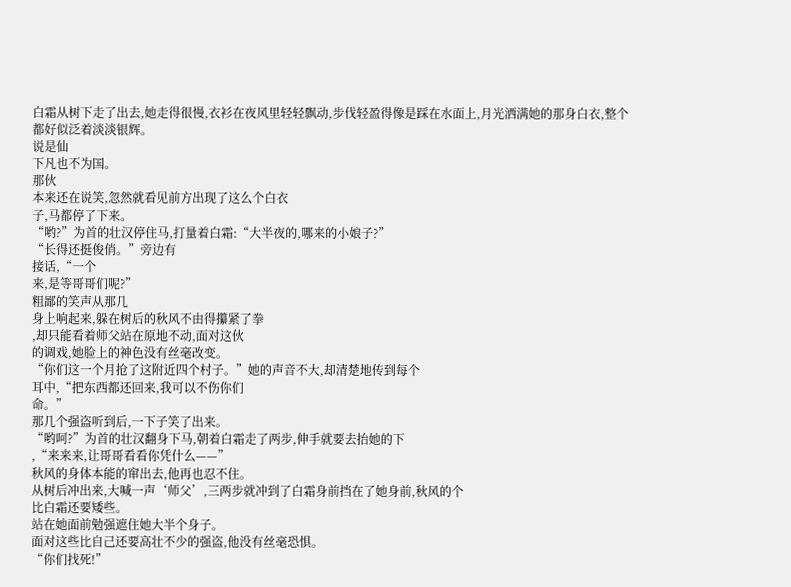白霜从树下走了出去,她走得很慢,衣衫在夜风里轻轻飘动,步伐轻盈得像是踩在水面上,月光洒满她的那身白衣,整个
都好似泛着淡淡银辉。
说是仙
下凡也不为国。
那伙
本来还在说笑,忽然就看见前方出现了这么个白衣
子,马都停了下来。
“哟?”为首的壮汉停住马,打量着白霜:“大半夜的,哪来的小娘子?”
“长得还挺俊俏。”旁边有
接话,“一个
来,是等哥哥们呢?”
粗鄙的笑声从那几
身上响起来,躲在树后的秋风不由得攥紧了拳
,却只能看着师父站在原地不动,面对这伙
的调戏,她脸上的神色没有丝毫改变。
“你们这一个月抢了这附近四个村子。”她的声音不大,却清楚地传到每个
耳中,“把东西都还回来,我可以不伤你们
命。”
那几个强盗听到后,一下子笑了出来。
“哟呵?”为首的壮汉翻身下马,朝着白霜走了两步,伸手就要去抬她的下
,“来来来,让哥哥看看你凭什么——”
秋风的身体本能的窜出去,他再也忍不住。
从树后冲出来,大喊一声‘师父’,三两步就冲到了白霜身前挡在了她身前,秋风的个
比白霜还要矮些。
站在她面前勉强遮住她大半个身子。
面对这些比自己还要高壮不少的强盗,他没有丝毫恐惧。
“你们找死!”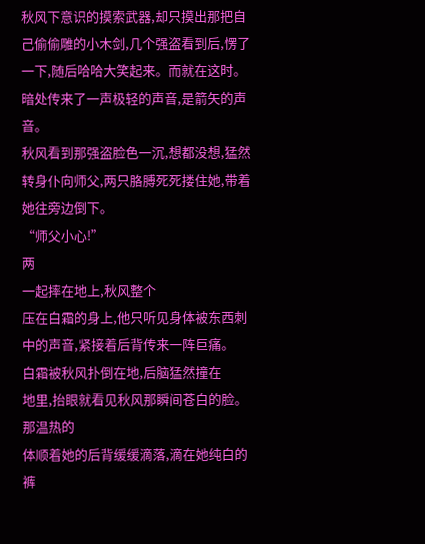秋风下意识的摸索武器,却只摸出那把自己偷偷雕的小木剑,几个强盗看到后,愣了一下,随后哈哈大笑起来。而就在这时。
暗处传来了一声极轻的声音,是箭矢的声音。
秋风看到那强盗脸色一沉,想都没想,猛然转身仆向师父,两只胳膊死死搂住她,带着她往旁边倒下。
“师父小心!”
两
一起摔在地上,秋风整个
压在白霜的身上,他只听见身体被东西刺中的声音,紧接着后背传来一阵巨痛。
白霜被秋风扑倒在地,后脑猛然撞在
地里,抬眼就看见秋风那瞬间苍白的脸。
那温热的
体顺着她的后背缓缓滴落,滴在她纯白的裤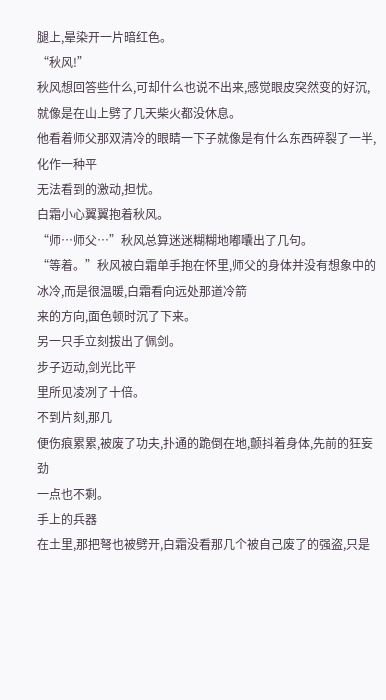腿上,晕染开一片暗红色。
“秋风!”
秋风想回答些什么,可却什么也说不出来,感觉眼皮突然变的好沉,就像是在山上劈了几天柴火都没休息。
他看着师父那双清冷的眼睛一下子就像是有什么东西碎裂了一半,化作一种平
无法看到的激动,担忧。
白霜小心翼翼抱着秋风。
“师…师父…”秋风总算迷迷糊糊地嘟囔出了几句。
“等着。”秋风被白霜单手抱在怀里,师父的身体并没有想象中的冰冷,而是很温暖,白霜看向远处那道冷箭
来的方向,面色顿时沉了下来。
另一只手立刻拔出了佩剑。
步子迈动,剑光比平
里所见凌冽了十倍。
不到片刻,那几
便伤痕累累,被废了功夫,扑通的跪倒在地,颤抖着身体,先前的狂妄劲
一点也不剩。
手上的兵器
在土里,那把弩也被劈开,白霜没看那几个被自己废了的强盗,只是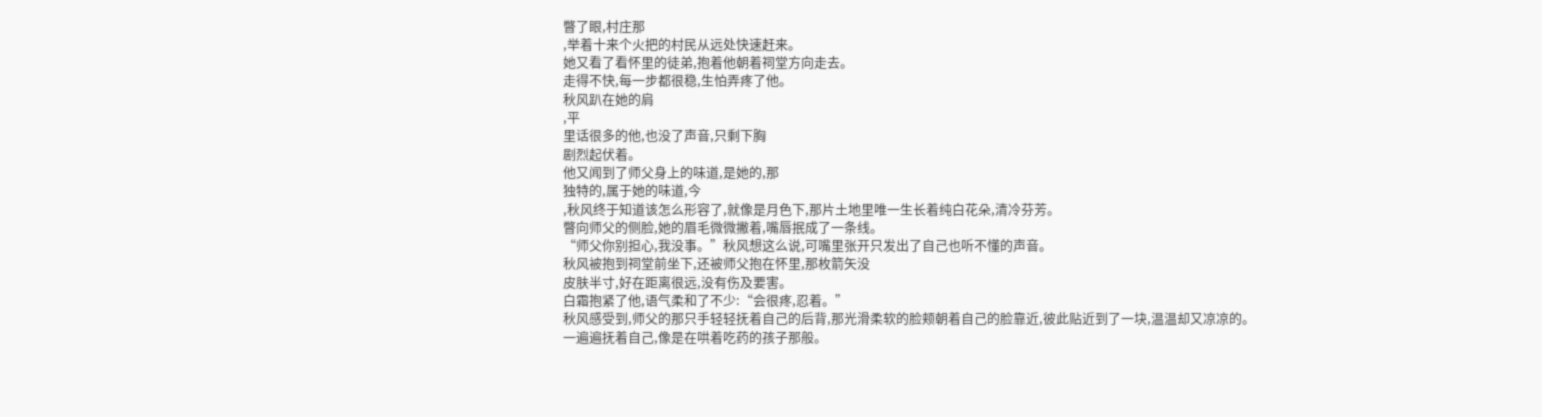瞥了眼,村庄那
,举着十来个火把的村民从远处快速赶来。
她又看了看怀里的徒弟,抱着他朝着祠堂方向走去。
走得不快,每一步都很稳,生怕弄疼了他。
秋风趴在她的肩
,平
里话很多的他,也没了声音,只剩下胸
剧烈起伏着。
他又闻到了师父身上的味道,是她的,那
独特的,属于她的味道,今
,秋风终于知道该怎么形容了,就像是月色下,那片土地里唯一生长着纯白花朵,清冷芬芳。
瞥向师父的侧脸,她的眉毛微微撇着,嘴唇抿成了一条线。
“师父你别担心,我没事。”秋风想这么说,可嘴里张开只发出了自己也听不懂的声音。
秋风被抱到祠堂前坐下,还被师父抱在怀里,那枚箭矢没
皮肤半寸,好在距离很远,没有伤及要害。
白霜抱紧了他,语气柔和了不少:“会很疼,忍着。”
秋风感受到,师父的那只手轻轻抚着自己的后背,那光滑柔软的脸颊朝着自己的脸靠近,彼此贴近到了一块,温温却又凉凉的。
一遍遍抚着自己,像是在哄着吃药的孩子那般。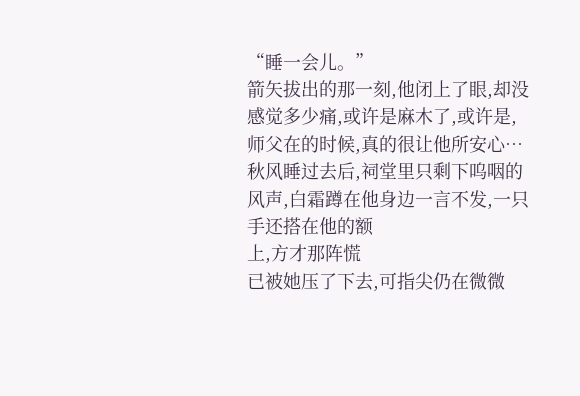“睡一会儿。”
箭矢拔出的那一刻,他闭上了眼,却没感觉多少痛,或许是麻木了,或许是,师父在的时候,真的很让他所安心…
秋风睡过去后,祠堂里只剩下呜咽的风声,白霜蹲在他身边一言不发,一只手还搭在他的额
上,方才那阵慌
已被她压了下去,可指尖仍在微微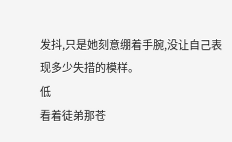发抖,只是她刻意绷着手腕,没让自己表现多少失措的模样。
低
看着徒弟那苍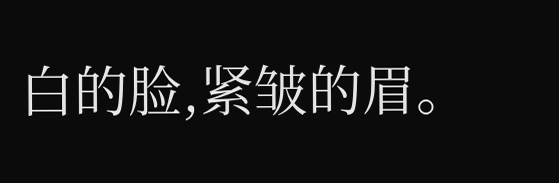白的脸,紧皱的眉。